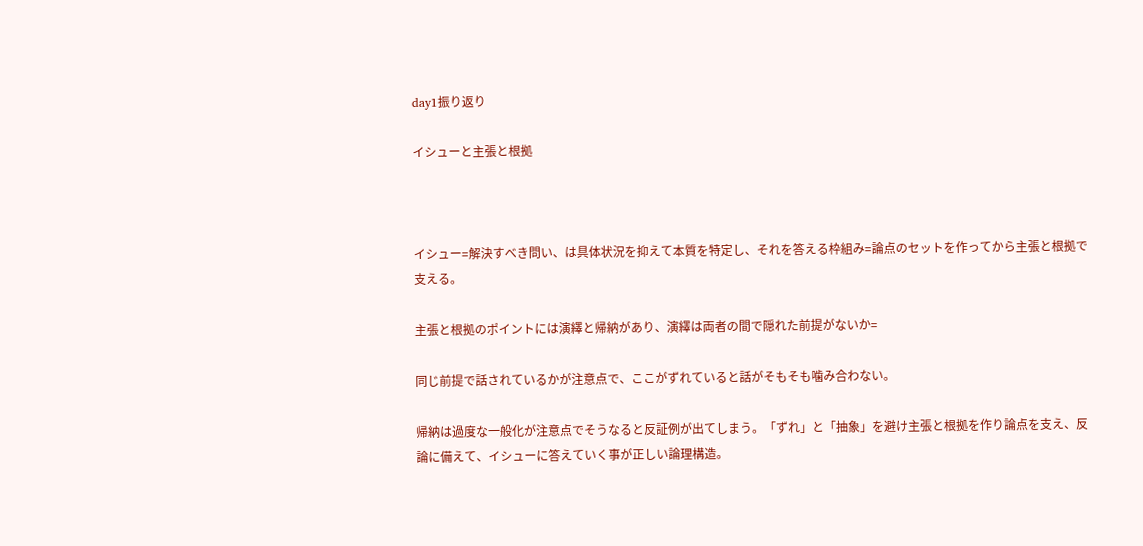day1振り返り

イシューと主張と根拠



イシュー=解決すべき問い、は具体状況を抑えて本質を特定し、それを答える枠組み=論点のセットを作ってから主張と根拠で支える。

主張と根拠のポイントには演繹と帰納があり、演繹は両者の間で隠れた前提がないか=

同じ前提で話されているかが注意点で、ここがずれていると話がそもそも噛み合わない。

帰納は過度な一般化が注意点でそうなると反証例が出てしまう。「ずれ」と「抽象」を避け主張と根拠を作り論点を支え、反論に備えて、イシューに答えていく事が正しい論理構造。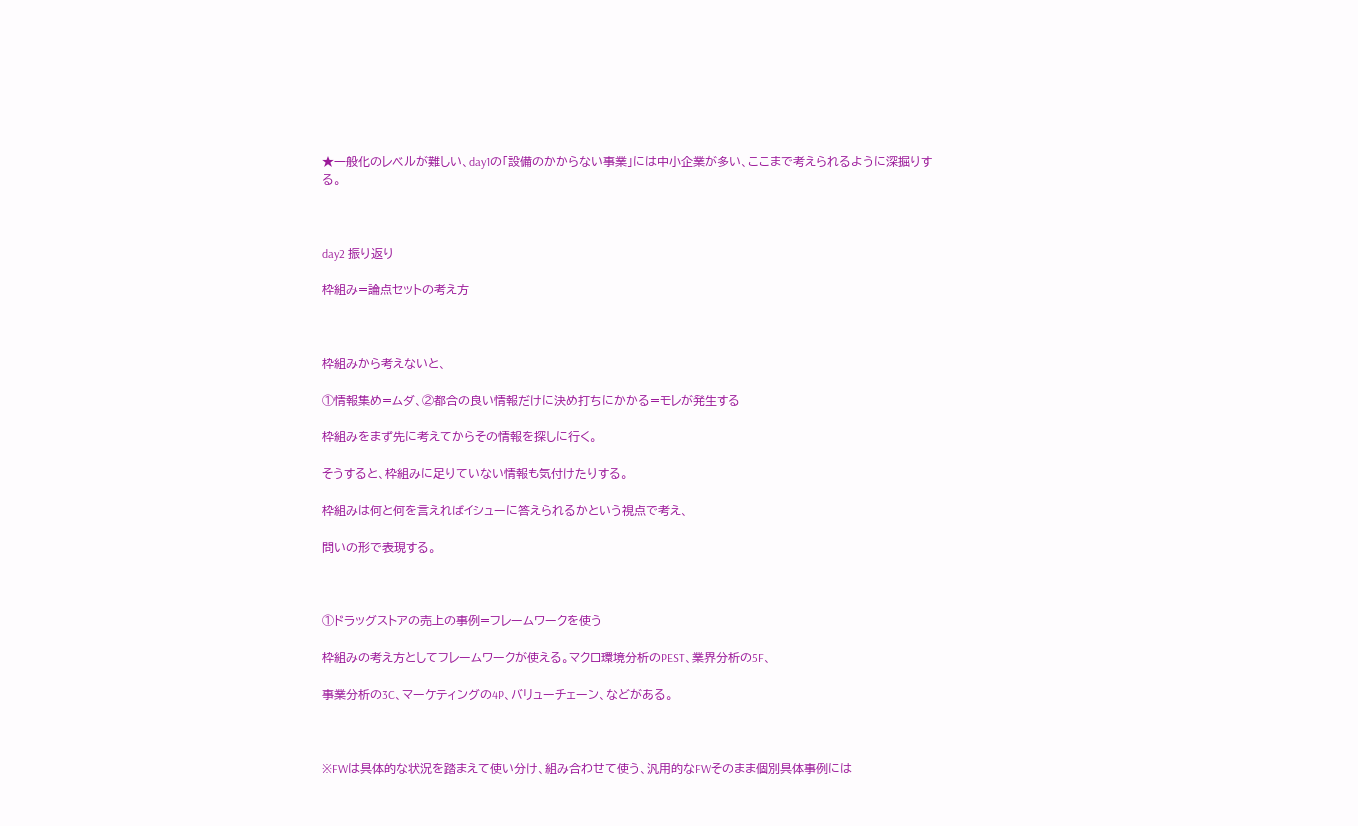★一般化のレベルが難しい、day1の「設備のかからない事業」には中小企業が多い、ここまで考えられるように深掘りする。



day2 振り返り

枠組み=論点セットの考え方



枠組みから考えないと、

①情報集め=ムダ、②都合の良い情報だけに決め打ちにかかる=モレが発生する

枠組みをまず先に考えてからその情報を探しに行く。

そうすると、枠組みに足りていない情報も気付けたりする。

枠組みは何と何を言えればイシューに答えられるかという視点で考え、

問いの形で表現する。



①ドラッグストアの売上の事例=フレームワークを使う

枠組みの考え方としてフレームワークが使える。マクロ環境分析のPEST、業界分析の5F、

事業分析の3C、マーケティングの4P、バリューチェーン、などがある。



※FWは具体的な状況を踏まえて使い分け、組み合わせて使う、汎用的なFWそのまま個別具体事例には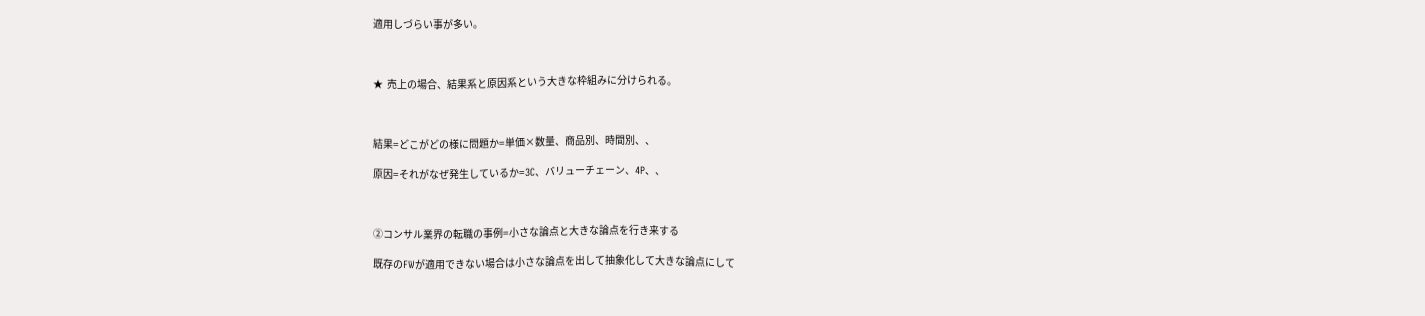適用しづらい事が多い。



★  売上の場合、結果系と原因系という大きな枠組みに分けられる。



結果=どこがどの様に問題か=単価×数量、商品別、時間別、、

原因=それがなぜ発生しているか=3C、バリューチェーン、4P、、



②コンサル業界の転職の事例=小さな論点と大きな論点を行き来する

既存のFWが適用できない場合は小さな論点を出して抽象化して大きな論点にして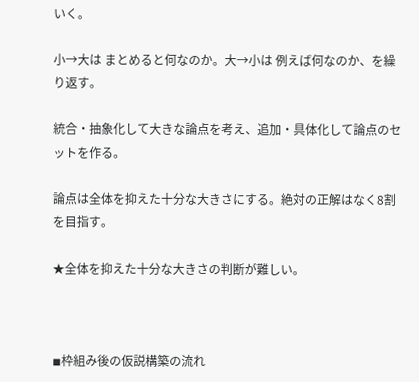いく。

小→大は まとめると何なのか。大→小は 例えば何なのか、を繰り返す。

統合・抽象化して大きな論点を考え、追加・具体化して論点のセットを作る。

論点は全体を抑えた十分な大きさにする。絶対の正解はなく8割を目指す。

★全体を抑えた十分な大きさの判断が難しい。



◾枠組み後の仮説構築の流れ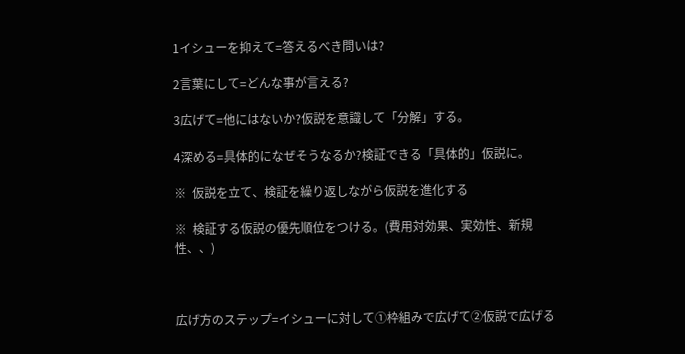1イシューを抑えて=答えるべき問いは?

2言葉にして=どんな事が言える?

3広げて=他にはないか?仮説を意識して「分解」する。

4深める=具体的になぜそうなるか?検証できる「具体的」仮説に。

※  仮説を立て、検証を繰り返しながら仮説を進化する

※  検証する仮説の優先順位をつける。(費用対効果、実効性、新規性、、)



広げ方のステップ=イシューに対して①枠組みで広げて②仮説で広げる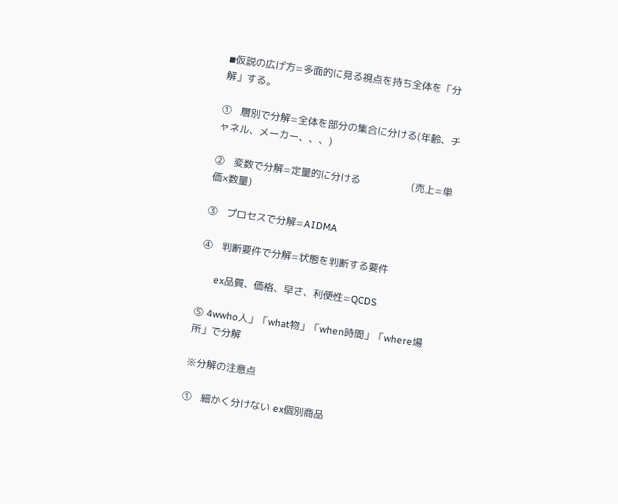◾仮説の広げ方=多面的に見る視点を持ち全体を「分解」する。

①   層別で分解=全体を部分の集合に分ける(年齢、チャネル、メーカー、、、)

②   変数で分解=定量的に分ける                 (売上=単価×数量)

③   プロセスで分解=AIDMA

④   判断要件で分解=状態を判断する要件

     ex品質、価格、早さ、利便性=QCDS

⑤ 4wwho人」「what物」「when時間」「where場所」で分解

※分解の注意点

①   細かく分けない ex個別商品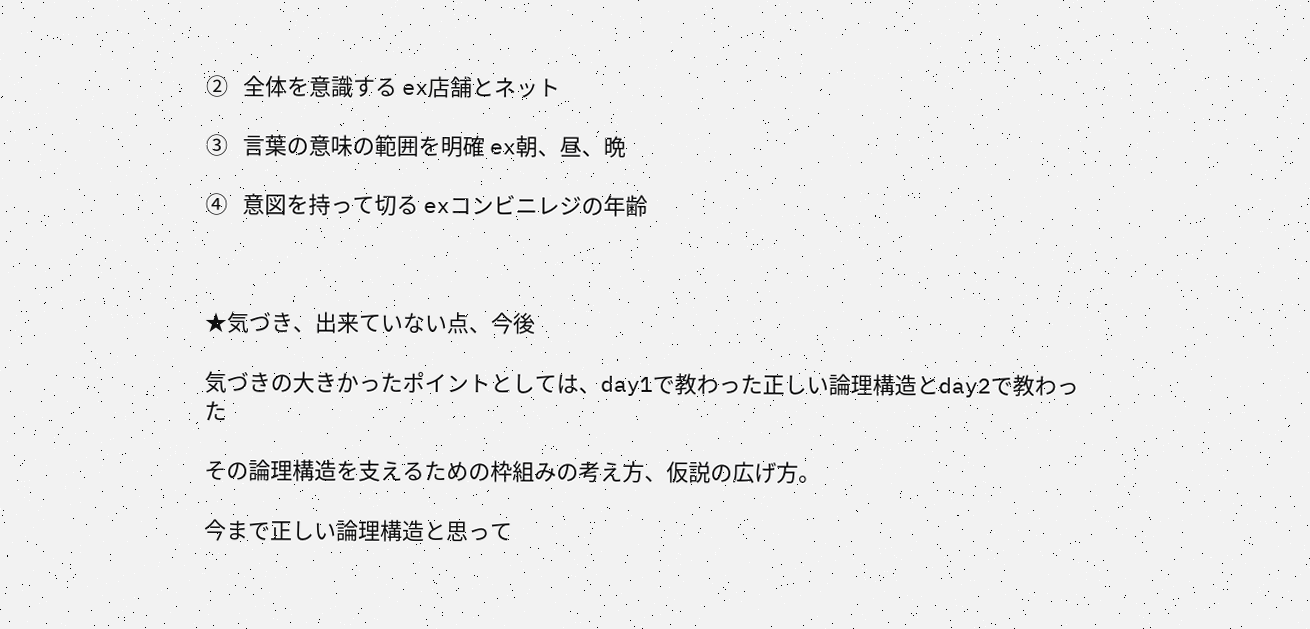②   全体を意識する ex店舗とネット

③   言葉の意味の範囲を明確 ex朝、昼、晩

④   意図を持って切る exコンビニレジの年齢



★気づき、出来ていない点、今後

気づきの大きかったポイントとしては、day1で教わった正しい論理構造とday2で教わった

その論理構造を支えるための枠組みの考え方、仮説の広げ方。

今まで正しい論理構造と思って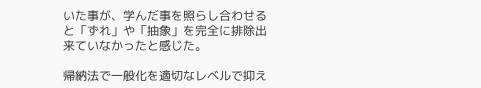いた事が、学んだ事を照らし合わせると「ずれ」や「抽象」を完全に排除出来ていなかったと感じた。

帰納法で一般化を適切なレベルで抑え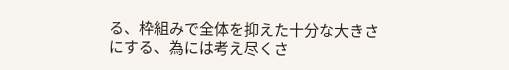る、枠組みで全体を抑えた十分な大きさにする、為には考え尽くさ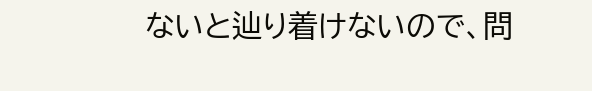ないと辿り着けないので、問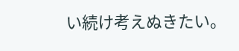い続け考えぬきたい。